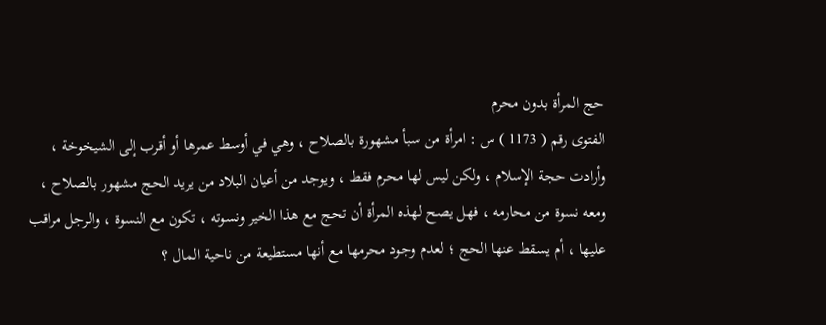حج المرأة بدون محرم
الفتوى رقم ( 1173 ) س : امرأة من سبأ مشهورة بالصلاح ، وهي في أوسط عمرها أو أقرب إلى الشيخوخة ، وأرادت حجة الإسلام ، ولكن ليس لها محرم فقط ، ويوجد من أعيان البلاد من يريد الحج مشهور بالصلاح ، ومعه نسوة من محارمه ، فهل يصح لهذه المرأة أن تحج مع هذا الخير ونسوته ، تكون مع النسوة ، والرجل مراقب عليها ، أم يسقط عنها الحج ؛ لعدم وجود محرمها مع أنها مستطيعة من ناحية المال ؟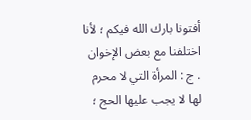أفتونا بارك الله فيكم ؛ لأنا اختلفنا مع بعض الإخوان . ج : المرأة التي لا محرم لها لا يجب عليها الحج ؛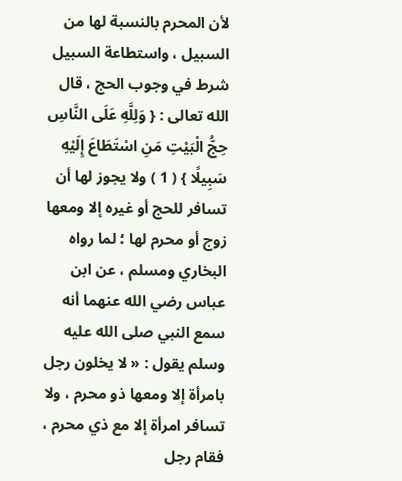لأن المحرم بالنسبة لها من السبيل ، واستطاعة السبيل شرط في وجوب الحج ، قال الله تعالى : { وَلِلَّهِ عَلَى النَّاسِ حِجُّ الْبَيْتِ مَنِ اسْتَطَاعَ إِلَيْهِ سَبِيلًا } ( 1 ) ولا يجوز لها أن تسافر للحج أو غيره إلا ومعها زوج أو محرم لها ؛ لما رواه البخاري ومسلم ، عن ابن عباس رضي الله عنهما أنه سمع النبي صلى الله عليه وسلم يقول : « لا يخلون رجل بامرأة إلا ومعها ذو محرم ، ولا تسافر امرأة إلا مع ذي محرم ، فقام رجل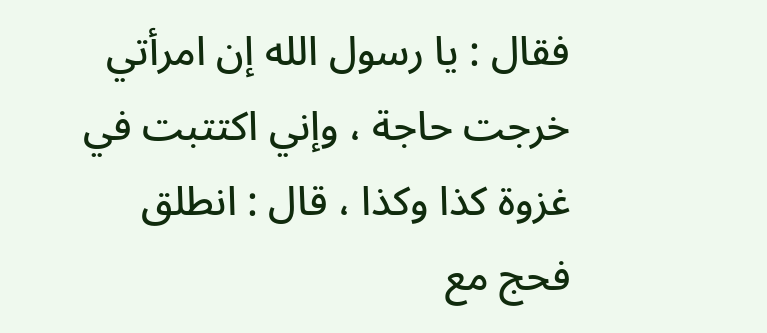فقال : يا رسول الله إن امرأتي خرجت حاجة ، وإني اكتتبت في غزوة كذا وكذا ، قال : انطلق فحج مع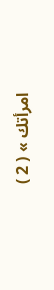امرأتك » ( 2 )